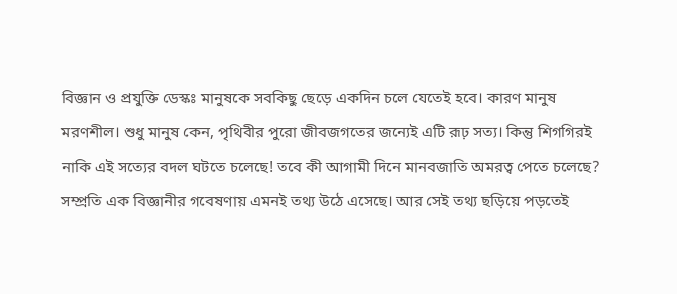বিজ্ঞান ও প্রযুক্তি ডেস্কঃ মানুষকে সবকিছু ছেড়ে একদিন চলে যেতেই হবে। কারণ মানুষ মরণশীল। শুধু মানুষ কেন, পৃথিবীর পুরো জীবজগতের জন্যেই এটি রূঢ় সত্য। কিন্তু শিগগিরই নাকি এই সত্যের বদল ঘটতে চলেছে! তবে কী আগামী দিনে মানবজাতি অমরত্ব পেতে চলেছে? সম্প্রতি এক বিজ্ঞানীর গবেষণায় এমনই তথ্য উঠে এসেছে। আর সেই তথ্য ছড়িয়ে পড়তেই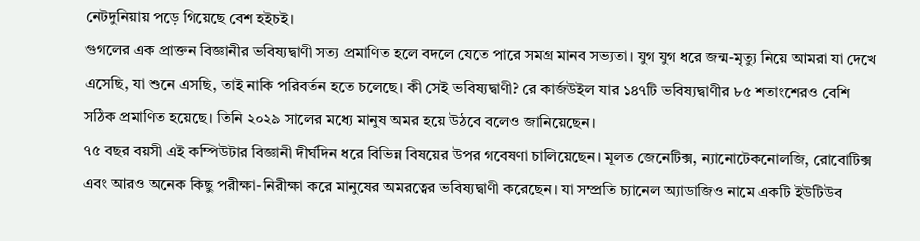নেটদুনিয়ায় পড়ে গিয়েছে বেশ হইচই।
গুগলের এক প্রাক্তন বিজ্ঞানীর ভবিষ্যদ্বাণী সত্য প্রমাণিত হলে বদলে যেতে পারে সমগ্র মানব সভ্যতা। যুগ যুগ ধরে জন্ম-মৃত্যু নিয়ে আমরা যা দেখে এসেছি, যা শুনে এসছি, তাই নাকি পরিবর্তন হতে চলেছে। কী সেই ভবিষ্যদ্বাণী? রে কার্জউইল যার ১৪৭টি ভবিষ্যদ্বাণীর ৮৫ শতাংশেরও বেশি সঠিক প্রমাণিত হয়েছে। তিনি ২০২৯ সালের মধ্যে মানুষ অমর হয়ে উঠবে বলেও জানিয়েছেন।
৭৫ বছর বয়সী এই কম্পিউটার বিজ্ঞানী দীর্ঘদিন ধরে বিভিন্ন বিষয়ের উপর গবেষণা চালিয়েছেন। মূলত জেনেটিক্স, ন্যানোটেকনোলজি, রোবোটিক্স এবং আরও অনেক কিছু পরীক্ষা-নিরীক্ষা করে মানুষের অমরত্বের ভবিষ্যদ্বাণী করেছেন। যা সম্প্রতি চ্যানেল অ্যাডাজিও নামে একটি ইউটিউব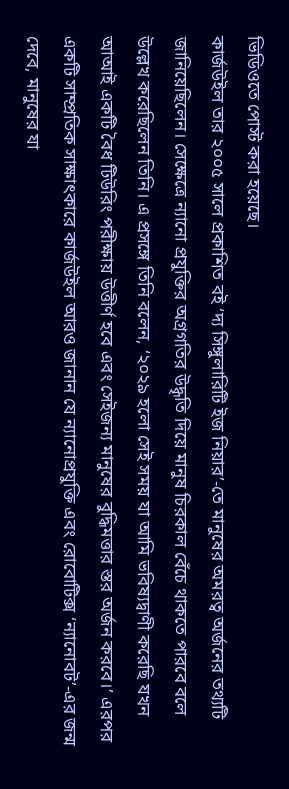ভিডিওতে পোস্ট করা হয়েছে।
কার্জউইল তার ২০০৫ সালে প্রকাশিত বই ‘দ্য সিঙ্গুলারিটি ইজ নিয়ার’-তে মানুষের অমরত্ব অর্জনের তথ্যটি জানিয়েছিলেন। সেক্ষেত্রে ন্যানো প্রযুক্তির অগ্রগতির উদ্ধৃতি দিয়ে মানুষ চিরকাল বেঁচে থাকতে পারবে বলে উল্লেখ করেছিলেন তিনি। এ প্রসঙ্গে তিনি বলেন, ‘২০২৯ হলো সেই সময় যা আমি ভবিষ্যদ্বাণী করেছি যখন আআই একটি বৈধ টিউরিং পরীক্ষায় উত্তীর্ণ হবে এবং সেইজন্য মানুষের বুদ্ধিমত্তার স্তর অর্জন করবে।’ এরপর একটি সাম্প্রতিক সাক্ষাৎকারে কার্জউইল আরও জানান যে ন্যানোপ্রযুক্তি এবং রোবোটিক্স ‘ন্যানোবট’-এর জন্ম দেবে, মানুষের যা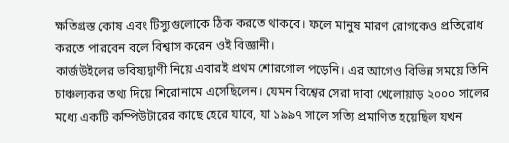ক্ষতিগ্রস্ত কোষ এবং টিস্যুগুলোকে ঠিক করতে থাকবে। ফলে মানুষ মারণ রোগকেও প্রতিরোধ করতে পারবেন বলে বিশ্বাস করেন ওই বিজ্ঞানী।
কার্জউইলের ভবিষ্যদ্বাণী নিয়ে এবারই প্রথম শোরগোল পড়েনি। এর আগেও বিভিন্ন সময়ে তিনি চাঞ্চল্যকর তথ্য দিয়ে শিরোনামে এসেছিলেন। যেমন বিশ্বের সেরা দাবা খেলোয়াড় ২০০০ সালের মধ্যে একটি কম্পিউটারের কাছে হেরে যাবে, যা ১৯৯৭ সালে সত্যি প্রমাণিত হয়েছিল যখন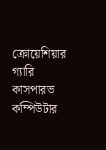ক্রোয়েশিয়ার গ্যারি কাসপারভ কম্পিউটার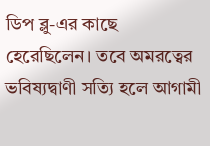ডিপ ব্লু-এর কাছে হেরেছিলেন। তবে অমরত্বের ভবিষ্যদ্বাণী সত্যি হলে আগামী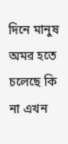দিনে মানুষ অমর হতে চলেছে কি না এখন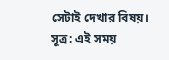সেটাই দেখার বিষয়।
সূত্র: এই সময়